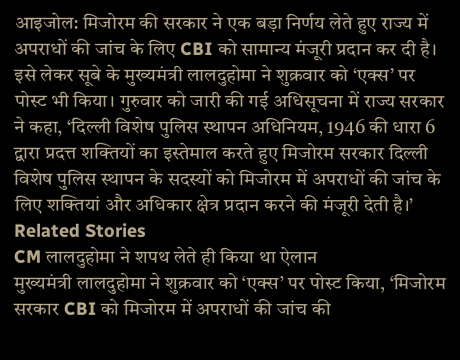आइजोल: मिजोरम की सरकार ने एक बड़ा निर्णय लेते हुए राज्य में अपराधों की जांच के लिए CBI को सामान्य मंजूरी प्रदान कर दी है। इसे लेकर सूबे के मुख्यमंत्री लालदुहोमा ने शुक्रवार को ‘एक्स’ पर पोस्ट भी किया। गुरुवार को जारी की गई अधिसूचना में राज्य सरकार ने कहा, ‘दिल्ली विशेष पुलिस स्थापन अधिनियम, 1946 की धारा 6 द्वारा प्रदत्त शक्तियों का इस्तेमाल करते हुए मिजोरम सरकार दिल्ली विशेष पुलिस स्थापन के सदस्यों को मिजोरम में अपराधों की जांच के लिए शक्तियां और अधिकार क्षेत्र प्रदान करने की मंजूरी देती है।’
Related Stories
CM लालदुहोमा ने शपथ लेते ही किया था ऐलान
मुख्यमंत्री लालदुहोमा ने शुक्रवार को ‘एक्स’ पर पोस्ट किया, ‘मिजोरम सरकार CBI को मिजोरम में अपराधों की जांच की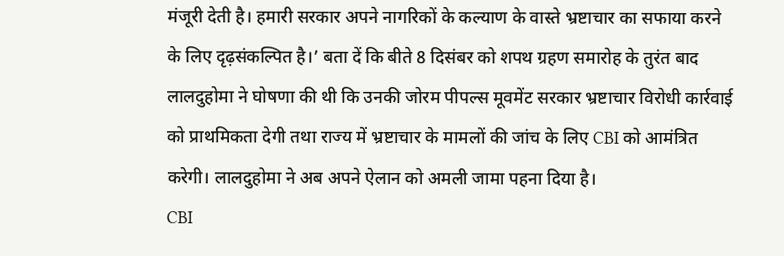मंजूरी देती है। हमारी सरकार अपने नागरिकों के कल्याण के वास्ते भ्रष्टाचार का सफाया करने के लिए दृढ़संकल्पित है।’ बता दें कि बीते 8 दिसंबर को शपथ ग्रहण समारोह के तुरंत बाद लालदुहोमा ने घोषणा की थी कि उनकी जोरम पीपल्स मूवमेंट सरकार भ्रष्टाचार विरोधी कार्रवाई को प्राथमिकता देगी तथा राज्य में भ्रष्टाचार के मामलों की जांच के लिए CBI को आमंत्रित करेगी। लालदुहोमा ने अब अपने ऐलान को अमली जामा पहना दिया है।
CBI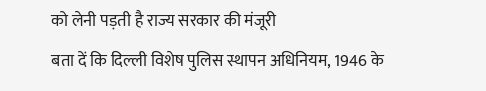को लेनी पड़ती है राज्य सरकार की मंजूरी
बता दें कि दिल्ली विशेष पुलिस स्थापन अधिनियम, 1946 के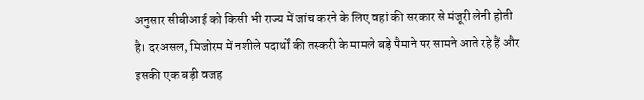अनुसार सीबीआई को किसी भी राज्य में जांच करने के लिए वहां की सरकार से मंजूरी लेनी होती है। दरअसल, मिजोरम में नशीले पदार्थों की तस्करी के मामले बड़े पैमाने पर सामने आते रहे हैं और इसकी एक बड़ी वजह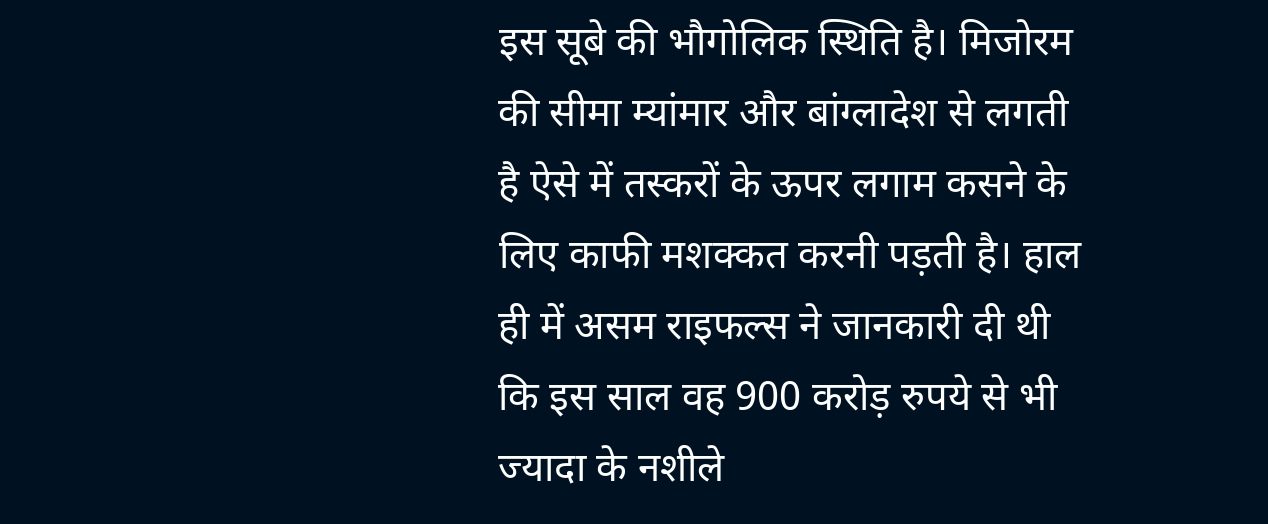इस सूबे की भौगोलिक स्थिति है। मिजोरम की सीमा म्यांमार और बांग्लादेश से लगती है ऐसे में तस्करों के ऊपर लगाम कसने के लिए काफी मशक्कत करनी पड़ती है। हाल ही में असम राइफल्स ने जानकारी दी थी कि इस साल वह 900 करोड़ रुपये से भी ज्यादा के नशीले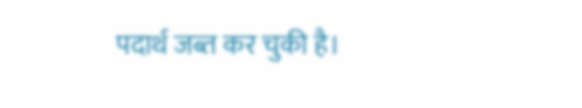पदार्थ जब्त कर चुकी है।